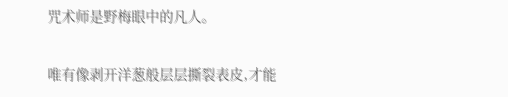咒术师是野梅眼中的凡人。

唯有像剥开洋葱般层层撕裂表皮,才能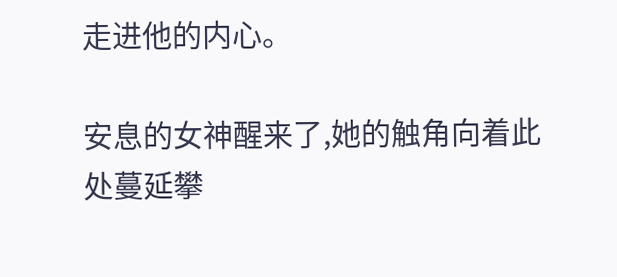走进他的内心。

安息的女神醒来了,她的触角向着此处蔓延攀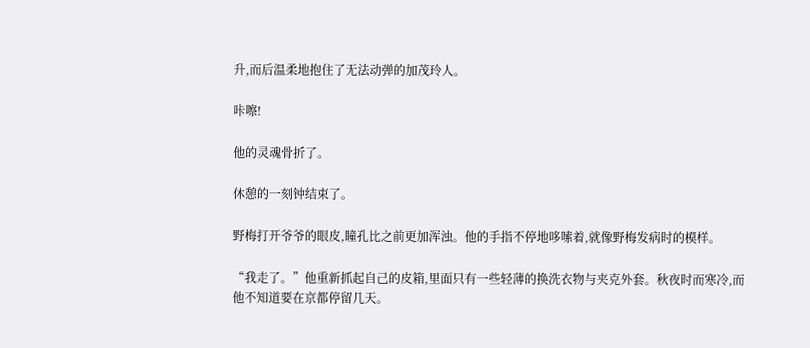升,而后温柔地抱住了无法动弹的加茂玲人。

咔嚓!

他的灵魂骨折了。

休憩的一刻钟结束了。

野梅打开爷爷的眼皮,瞳孔比之前更加浑浊。他的手指不停地哆嗦着,就像野梅发病时的模样。

“我走了。”他重新抓起自己的皮箱,里面只有一些轻薄的换洗衣物与夹克外套。秋夜时而寒冷,而他不知道要在京都停留几天。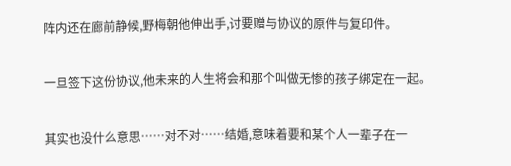阵内还在廊前静候,野梅朝他伸出手,讨要赠与协议的原件与复印件。

一旦签下这份协议,他未来的人生将会和那个叫做无惨的孩子绑定在一起。

其实也没什么意思……对不对……结婚,意味着要和某个人一辈子在一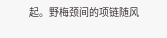起。野梅颈间的项链随风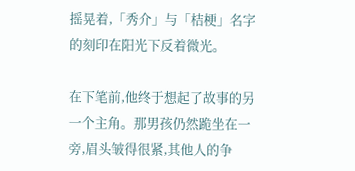摇晃着,「秀介」与「桔梗」名字的刻印在阳光下反着微光。

在下笔前,他终于想起了故事的另一个主角。那男孩仍然跪坐在一旁,眉头皱得很紧,其他人的争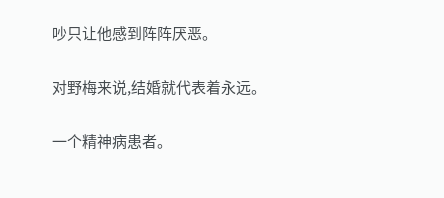吵只让他感到阵阵厌恶。

对野梅来说,结婚就代表着永远。

一个精神病患者。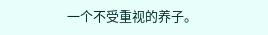一个不受重视的养子。